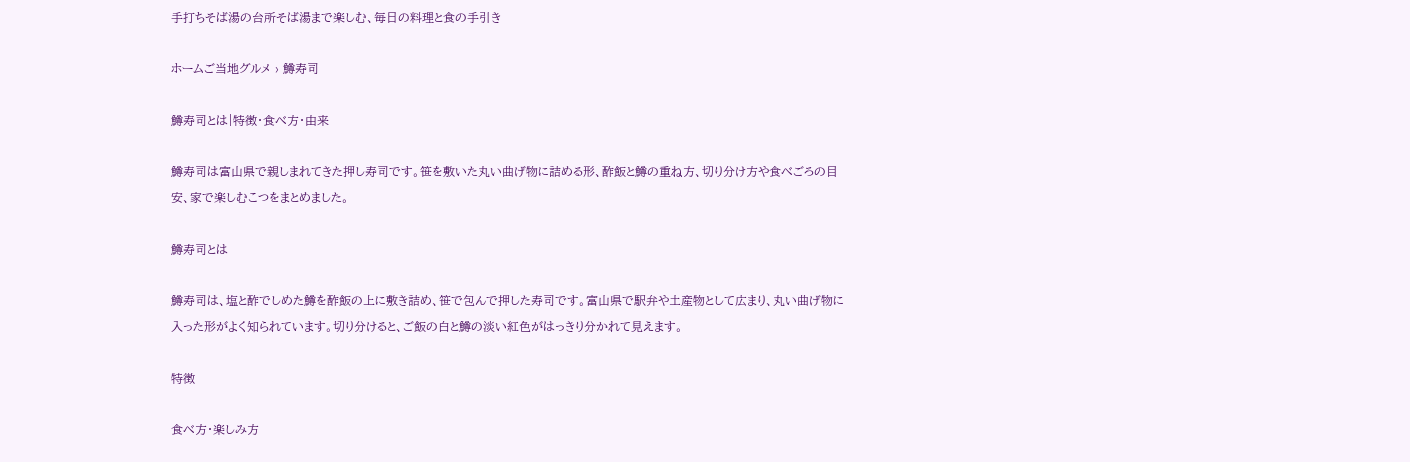手打ちそば湯の台所そば湯まで楽しむ、毎日の料理と食の手引き

ホームご当地グルメ › 鱒寿司

鱒寿司とは|特徴・食べ方・由来

鱒寿司は富山県で親しまれてきた押し寿司です。笹を敷いた丸い曲げ物に詰める形、酢飯と鱒の重ね方、切り分け方や食べごろの目安、家で楽しむこつをまとめました。

鱒寿司とは

鱒寿司は、塩と酢でしめた鱒を酢飯の上に敷き詰め、笹で包んで押した寿司です。富山県で駅弁や土産物として広まり、丸い曲げ物に入った形がよく知られています。切り分けると、ご飯の白と鱒の淡い紅色がはっきり分かれて見えます。

特徴

食べ方・楽しみ方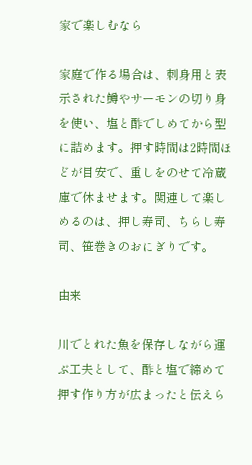家で楽しむなら

家庭で作る場合は、刺身用と表示された鱒やサーモンの切り身を使い、塩と酢でしめてから型に詰めます。押す時間は2時間ほどが目安で、重しをのせて冷蔵庫で休ませます。関連して楽しめるのは、押し寿司、ちらし寿司、笹巻きのおにぎりです。

由来

川でとれた魚を保存しながら運ぶ工夫として、酢と塩で締めて押す作り方が広まったと伝えら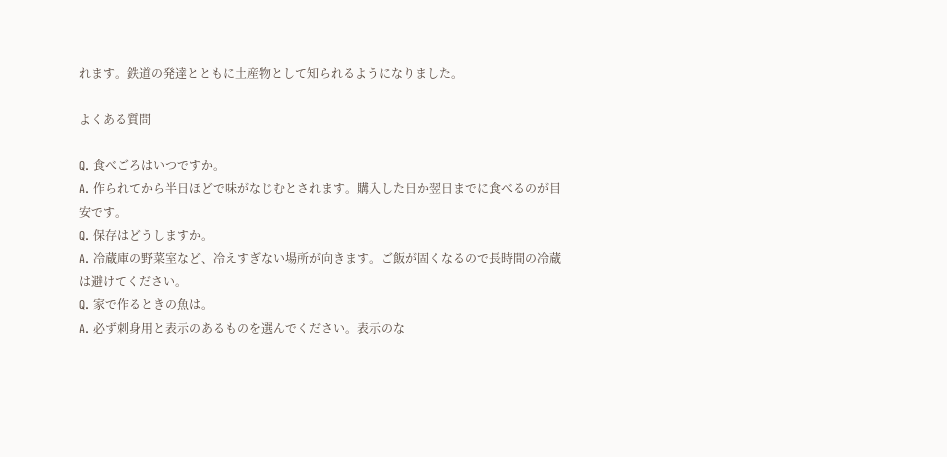れます。鉄道の発達とともに土産物として知られるようになりました。

よくある質問

Q. 食べごろはいつですか。
A. 作られてから半日ほどで味がなじむとされます。購入した日か翌日までに食べるのが目安です。
Q. 保存はどうしますか。
A. 冷蔵庫の野菜室など、冷えすぎない場所が向きます。ご飯が固くなるので長時間の冷蔵は避けてください。
Q. 家で作るときの魚は。
A. 必ず刺身用と表示のあるものを選んでください。表示のな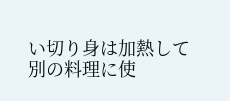い切り身は加熱して別の料理に使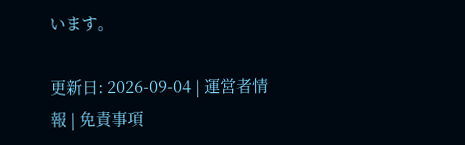います。

更新日: 2026-09-04 | 運営者情報 | 免責事項